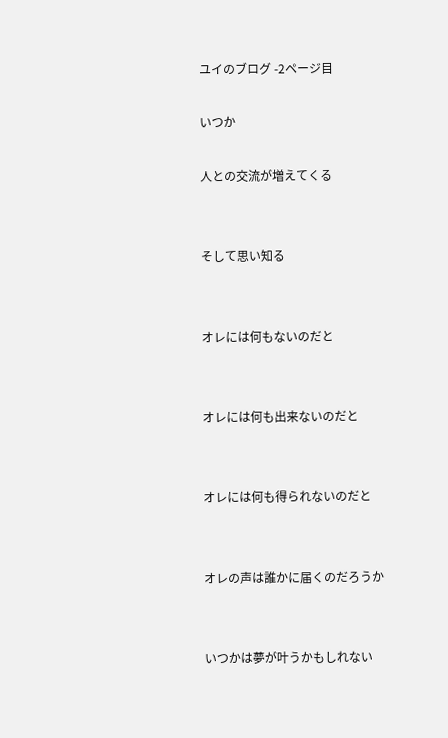ユイのブログ -2ページ目

いつか

人との交流が増えてくる


そして思い知る


オレには何もないのだと


オレには何も出来ないのだと


オレには何も得られないのだと


オレの声は誰かに届くのだろうか


いつかは夢が叶うかもしれない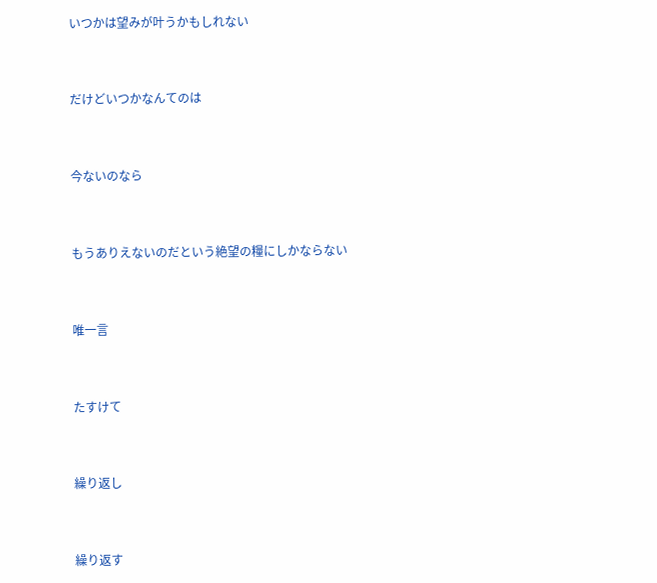いつかは望みが叶うかもしれない


だけどいつかなんてのは


今ないのなら


もうありえないのだという絶望の糧にしかならない


唯一言


たすけて


繰り返し


繰り返す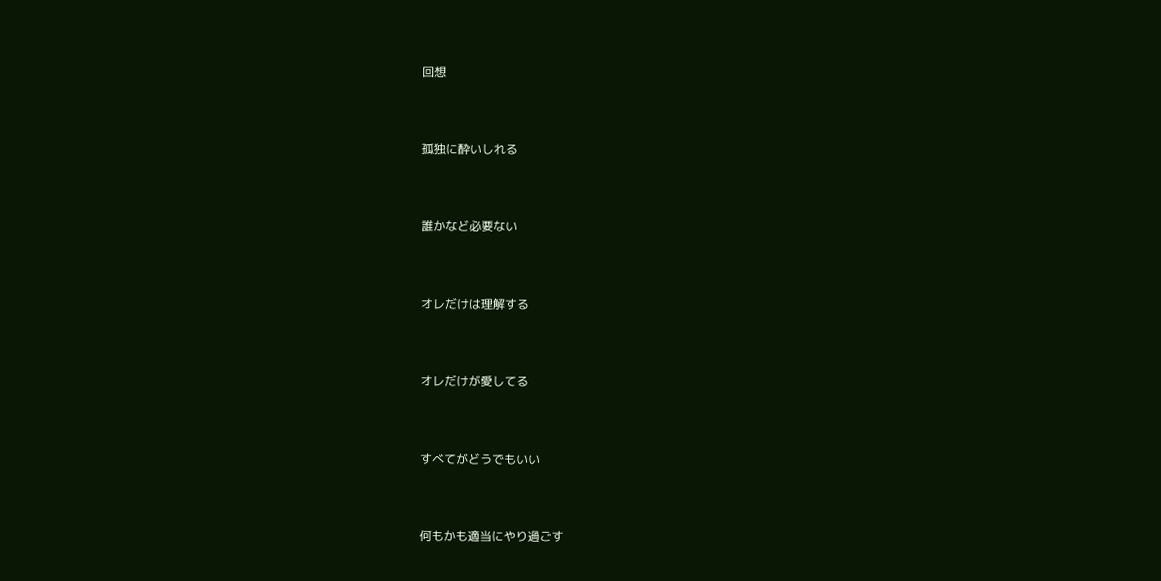回想


孤独に酔いしれる


誰かなど必要ない


オレだけは理解する


オレだけが愛してる


すべてがどうでもいい


何もかも適当にやり過ごす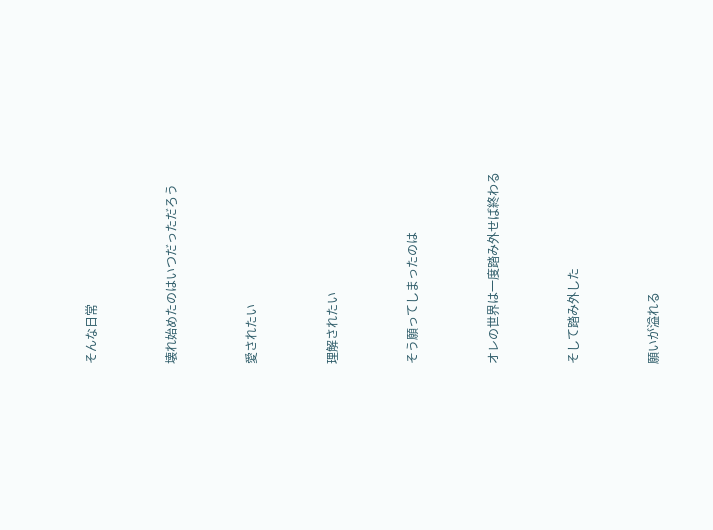そんな日常


壊れ始めたのはいつだっただろう


愛されたい


理解されたい


そう願ってしまったのは


オレの世界は一度踏み外せば終わる


そして踏み外した


願いが溢れる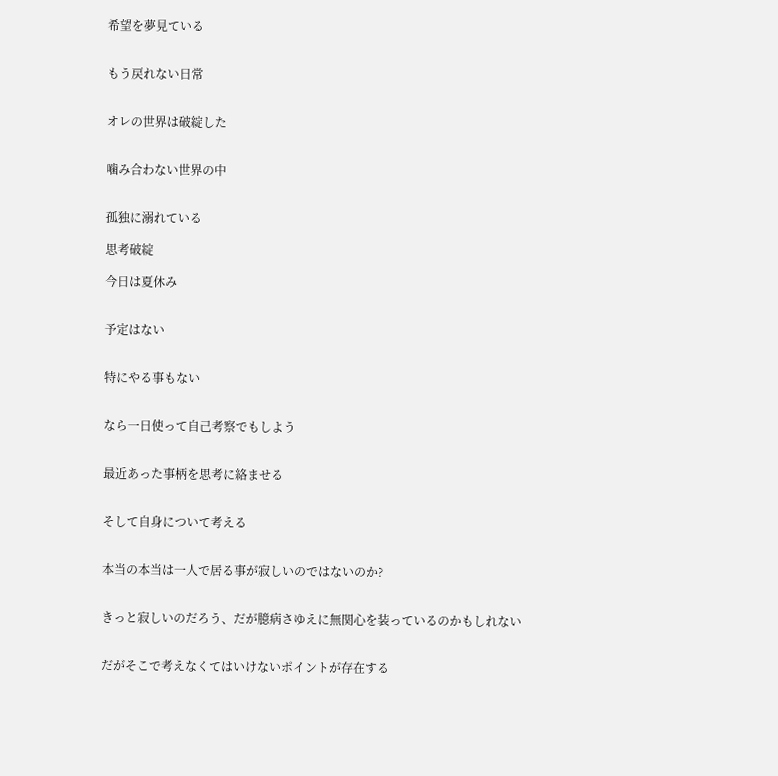希望を夢見ている


もう戻れない日常


オレの世界は破綻した


噛み合わない世界の中


孤独に溺れている

思考破綻

今日は夏休み


予定はない


特にやる事もない


なら一日使って自己考察でもしよう


最近あった事柄を思考に絡ませる


そして自身について考える


本当の本当は一人で居る事が寂しいのではないのか?


きっと寂しいのだろう、だが臆病さゆえに無関心を装っているのかもしれない


だがそこで考えなくてはいけないポイントが存在する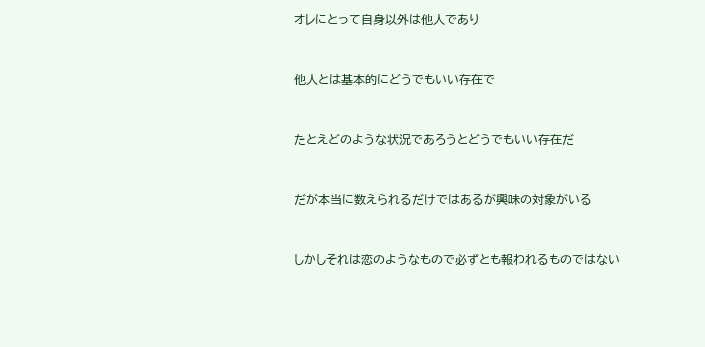オレにとって自身以外は他人であり


他人とは基本的にどうでもいい存在で


たとえどのような状況であろうとどうでもいい存在だ


だが本当に数えられるだけではあるが興味の対象がいる


しかしそれは恋のようなもので必ずとも報われるものではない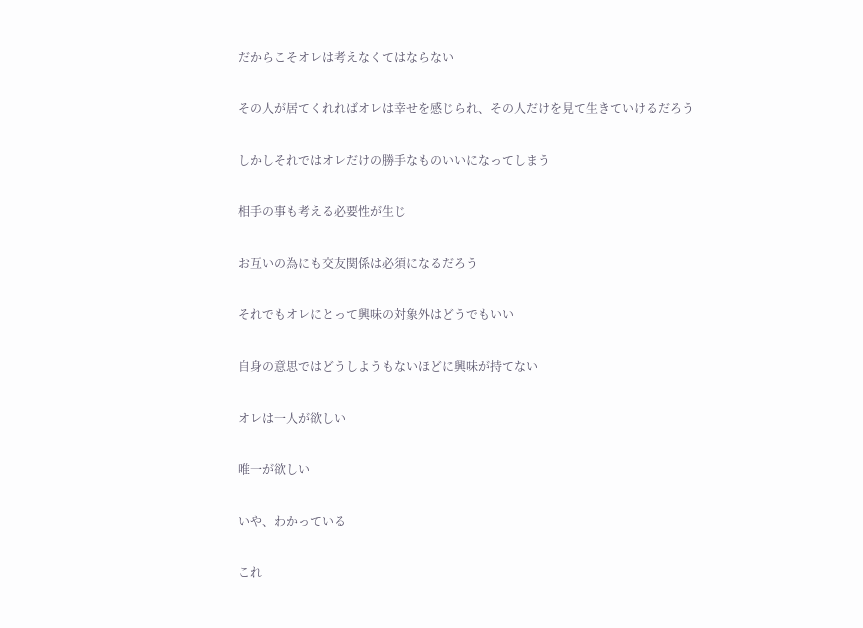だからこそオレは考えなくてはならない


その人が居てくれればオレは幸せを感じられ、その人だけを見て生きていけるだろう


しかしそれではオレだけの勝手なものいいになってしまう


相手の事も考える必要性が生じ


お互いの為にも交友関係は必須になるだろう


それでもオレにとって興味の対象外はどうでもいい


自身の意思ではどうしようもないほどに興味が持てない


オレは一人が欲しい


唯一が欲しい


いや、わかっている


これ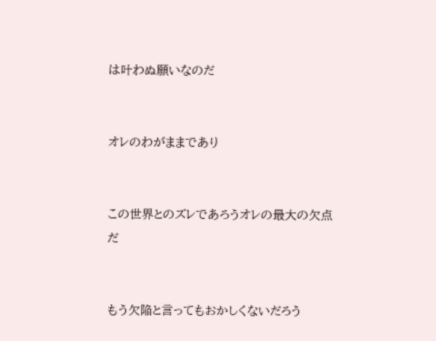は叶わぬ願いなのだ


オレのわがままであり


この世界とのズレであろうオレの最大の欠点だ


もう欠陥と言ってもおかしくないだろう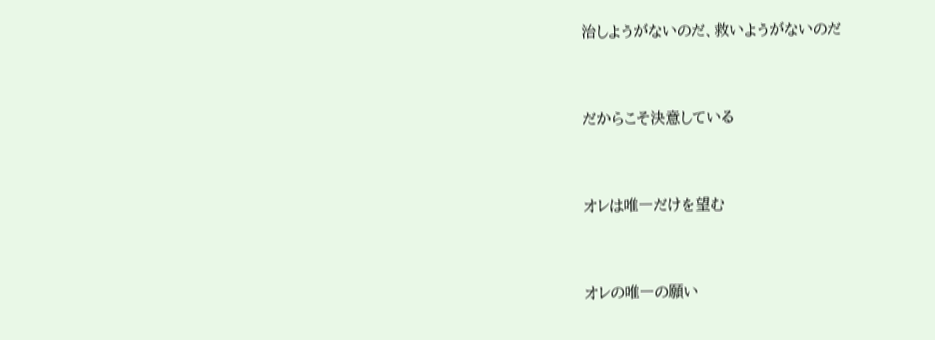治しようがないのだ、救いようがないのだ


だからこそ決意している


オレは唯一だけを望む


オレの唯一の願い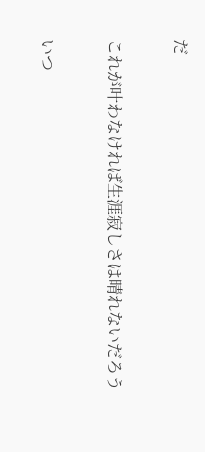だ


これが叶わなければ生涯寂しさは晴れないだろう


いつ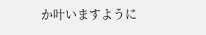か叶いますように